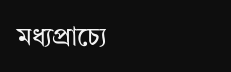মধ্যপ্রাচ্যে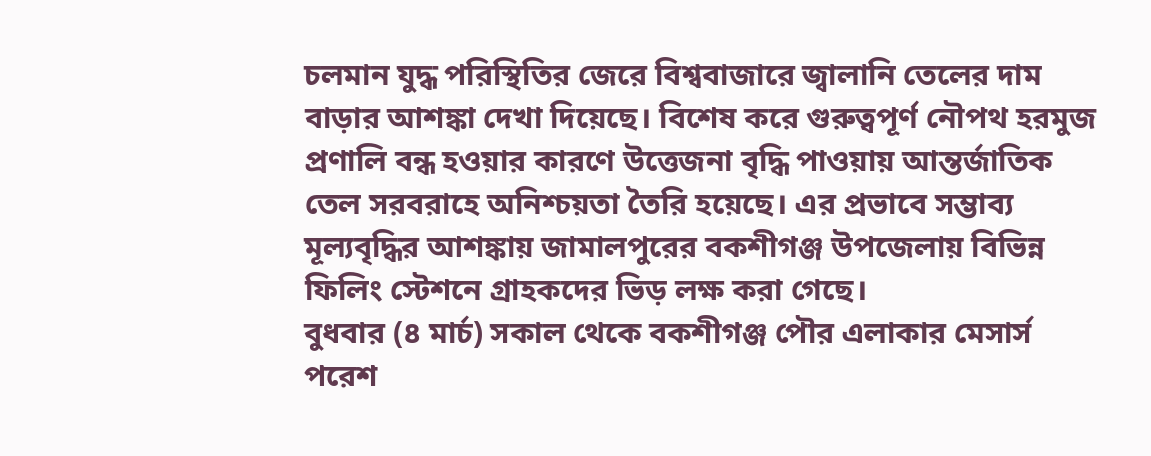চলমান যুদ্ধ পরিস্থিতির জেরে বিশ্ববাজারে জ্বালানি তেলের দাম বাড়ার আশঙ্কা দেখা দিয়েছে। বিশেষ করে গুরুত্বপূর্ণ নৌপথ হরমুজ প্রণালি বন্ধ হওয়ার কারণে উত্তেজনা বৃদ্ধি পাওয়ায় আন্তর্জাতিক তেল সরবরাহে অনিশ্চয়তা তৈরি হয়েছে। এর প্রভাবে সম্ভাব্য মূল্যবৃদ্ধির আশঙ্কায় জামালপুরের বকশীগঞ্জ উপজেলায় বিভিন্ন ফিলিং স্টেশনে গ্রাহকদের ভিড় লক্ষ করা গেছে।
বুধবার (৪ মার্চ) সকাল থেকে বকশীগঞ্জ পৌর এলাকার মেসার্স পরেশ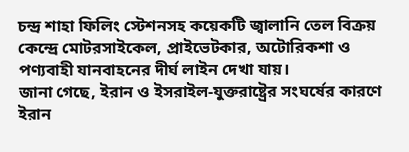চন্দ্র শাহা ফিলিং স্টেশনসহ কয়েকটি জ্বালানি তেল বিক্রয় কেন্দ্রে মোটরসাইকেল, প্রাইভেটকার, অটোরিকশা ও পণ্যবাহী যানবাহনের দীর্ঘ লাইন দেখা যায়।
জানা গেছে, ইরান ও ইসরাইল-যুক্তরাষ্ট্রের সংঘর্ষের কারণে ইরান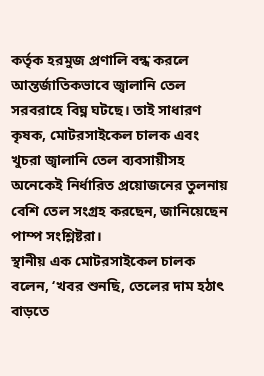কর্তৃক হরমুজ প্রণালি বন্ধ করলে আন্তর্জাতিকভাবে জ্বালানি তেল সরবরাহে বিঘ্ন ঘটছে। তাই সাধারণ কৃষক, মোটরসাইকেল চালক এবং খুচরা জ্বালানি তেল ব্যবসায়ীসহ অনেকেই নির্ধারিত প্রয়োজনের তুলনায় বেশি তেল সংগ্রহ করছেন, জানিয়েছেন পাম্প সংশ্লিষ্টরা।
স্থানীয় এক মোটরসাইকেল চালক বলেন, ‘খবর শুনছি, তেলের দাম হঠাৎ বাড়তে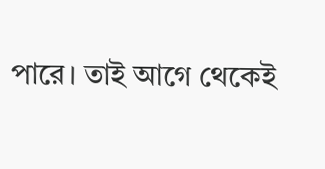পারে। তাই আগে থেকেই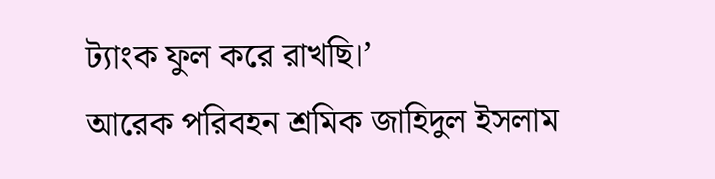ট্যাংক ফুল করে রাখছি।’
আরেক পরিবহন শ্রমিক জাহিদুল ইসলাম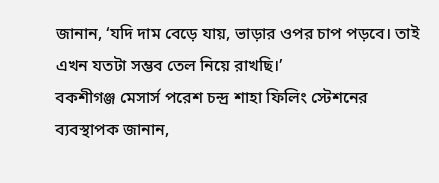জানান, ‘যদি দাম বেড়ে যায়, ভাড়ার ওপর চাপ পড়বে। তাই এখন যতটা সম্ভব তেল নিয়ে রাখছি।’
বকশীগঞ্জ মেসার্স পরেশ চন্দ্র শাহা ফিলিং স্টেশনের ব্যবস্থাপক জানান,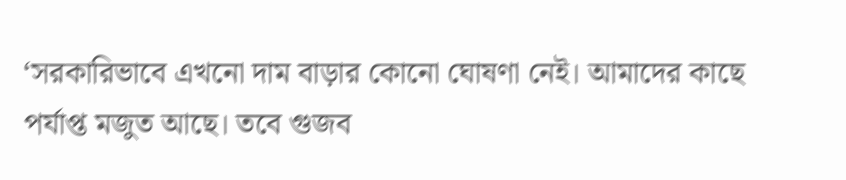‘সরকারিভাবে এখনো দাম বাড়ার কোনো ঘোষণা নেই। আমাদের কাছে পর্যাপ্ত মজুত আছে। তবে গুজব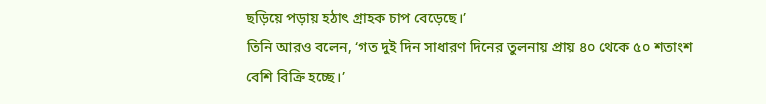ছড়িয়ে পড়ায় হঠাৎ গ্রাহক চাপ বেড়েছে।’
তিনি আরও বলেন, ‘গত দুই দিন সাধারণ দিনের তুলনায় প্রায় ৪০ থেকে ৫০ শতাংশ বেশি বিক্রি হচ্ছে।’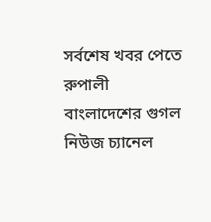সর্বশেষ খবর পেতে রুপালী বাংলাদেশের গুগল নিউজ চ্যানেল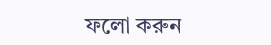ফলো করুন